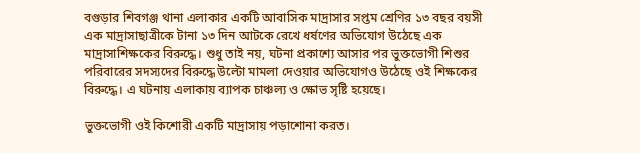বগুড়ার শিবগঞ্জ থানা এলাকার একটি আবাসিক মাদ্রাসার সপ্তম শ্রেণির ১৩ বছর বয়সী এক মাদ্রাসাছাত্রীকে টানা ১৩ দিন আটকে রেখে ধর্ষণের অভিযোগ উঠেছে এক মাদ্রাসাশিক্ষকের বিরুদ্ধে। শুধু তাই নয়, ঘটনা প্রকাশ্যে আসার পর ভুক্তভোগী শিশুর পরিবারের সদস্যদের বিরুদ্ধে উল্টো মামলা দেওয়ার অভিযোগও উঠেছে ওই শিক্ষকের বিরুদ্ধে। এ ঘটনায় এলাকায় ব্যাপক চাঞ্চল্য ও ক্ষোভ সৃষ্টি হয়েছে।

ভুক্তভোগী ওই কিশোরী একটি মাদ্রাসায় পড়াশোনা করত।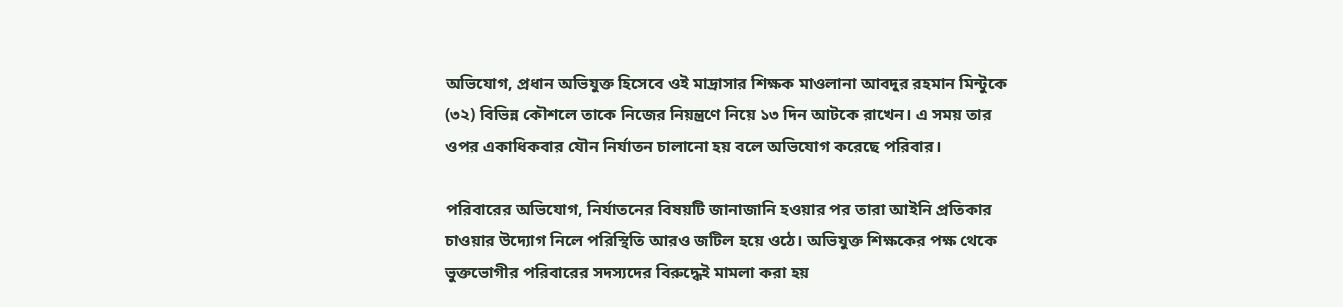অভিযোগ, প্রধান অভিযুক্ত হিসেবে ওই মাদ্রাসার শিক্ষক মাওলানা আবদুর রহমান মিন্টুকে (৩২) বিভিন্ন কৌশলে তাকে নিজের নিয়ন্ত্রণে নিয়ে ১৩ দিন আটকে রাখেন। এ সময় তার ওপর একাধিকবার যৌন নির্যাতন চালানো হয় বলে অভিযোগ করেছে পরিবার।

পরিবারের অভিযোগ, নির্যাতনের বিষয়টি জানাজানি হওয়ার পর তারা আইনি প্রতিকার চাওয়ার উদ্যোগ নিলে পরিস্থিতি আরও জটিল হয়ে ওঠে। অভিযুক্ত শিক্ষকের পক্ষ থেকে ভুক্তভোগীর পরিবারের সদস্যদের বিরুদ্ধেই মামলা করা হয়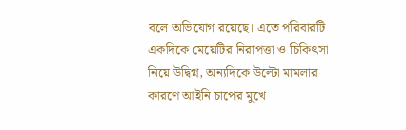বলে অভিযোগ রয়েছে। এতে পরিবারটি একদিকে মেয়েটির নিরাপত্তা ও চিকিৎসা নিয়ে উদ্বিগ্ন, অন্যদিকে উল্টো মামলার কারণে আইনি চাপের মুখে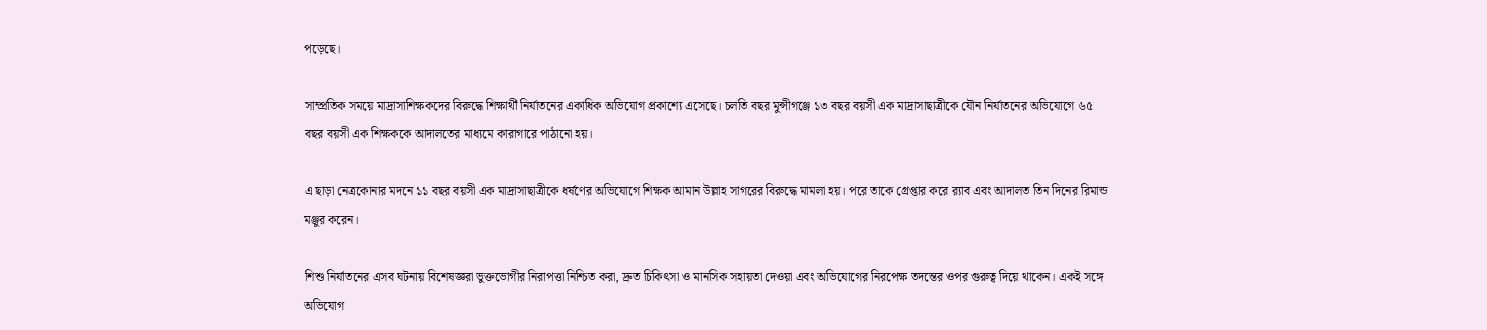পড়েছে।

সাম্প্রতিক সময়ে মাদ্রাসাশিক্ষকদের বিরুদ্ধে শিক্ষার্থী নির্যাতনের একাধিক অভিযোগ প্রকাশ্যে এসেছে। চলতি বছর মুন্সীগঞ্জে ১৩ বছর বয়সী এক মাদ্রাসাছাত্রীকে যৌন নির্যাতনের অভিযোগে ৬৫ বছর বয়সী এক শিক্ষককে আদালতের মাধ্যমে কারাগারে পাঠানো হয়।

এ ছাড়া নেত্রকোনার মদনে ১১ বছর বয়সী এক মাদ্রাসাছাত্রীকে ধর্ষণের অভিযোগে শিক্ষক আমান উল্লাহ সাগরের বিরুদ্ধে মামলা হয়। পরে তাকে গ্রেপ্তার করে র‌্যাব এবং আদালত তিন দিনের রিমান্ড মঞ্জুর করেন।

শিশু নির্যাতনের এসব ঘটনায় বিশেষজ্ঞরা ভুক্তভোগীর নিরাপত্তা নিশ্চিত করা, দ্রুত চিকিৎসা ও মানসিক সহায়তা দেওয়া এবং অভিযোগের নিরপেক্ষ তদন্তের ওপর গুরুত্ব দিয়ে থাকেন। একই সঙ্গে অভিযোগ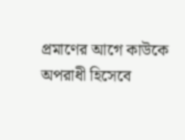প্রমাণের আগে কাউকে অপরাধী হিসেবে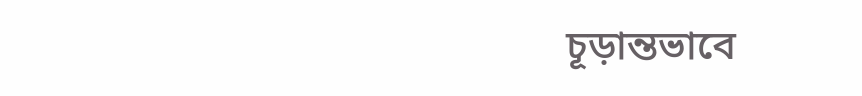চূড়ান্তভাবে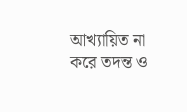আখ্যায়িত না করে তদন্ত ও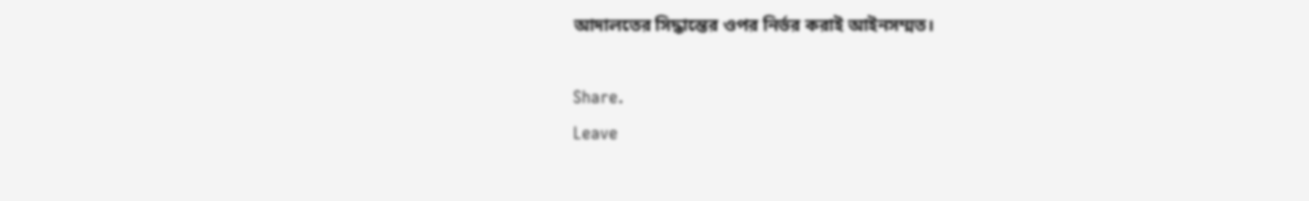আদালতের সিদ্ধান্তের ওপর নির্ভর করাই আইনসম্মত।

Share.
Leave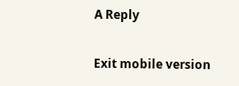A Reply

Exit mobile version